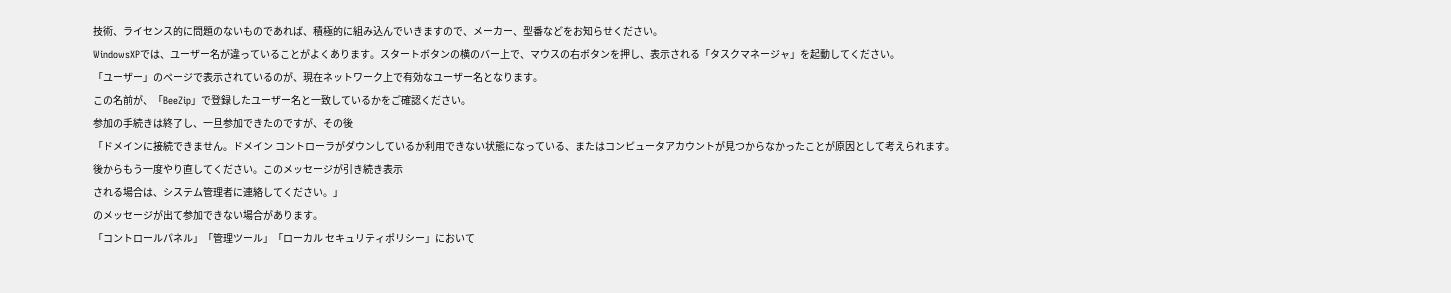技術、ライセンス的に問題のないものであれば、積極的に組み込んでいきますので、メーカー、型番などをお知らせください。
WindowsXPでは、ユーザー名が違っていることがよくあります。スタートボタンの横のバー上で、マウスの右ボタンを押し、表示される「タスクマネージャ」を起動してください。
「ユーザー」のページで表示されているのが、現在ネットワーク上で有効なユーザー名となります。
この名前が、「BeeZip」で登録したユーザー名と一致しているかをご確認ください。
参加の手続きは終了し、一旦参加できたのですが、その後
「ドメインに接続できません。ドメイン コントローラがダウンしているか利用できない状態になっている、またはコンピュータアカウントが見つからなかったことが原因として考えられます。
後からもう一度やり直してください。このメッセージが引き続き表示
される場合は、システム管理者に連絡してください。」
のメッセージが出て参加できない場合があります。
「コントロールパネル」「管理ツール」「ローカル セキュリティポリシー」において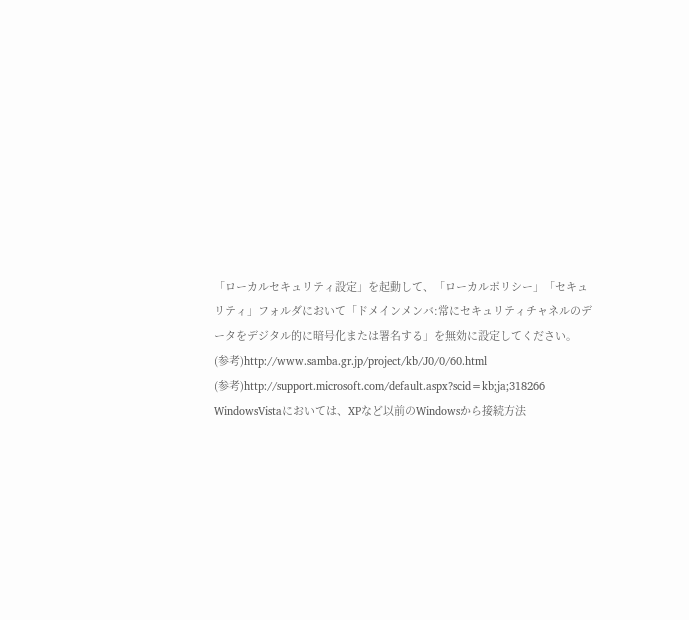「ローカルセキュリティ設定」を起動して、「ローカルポリシー」「セキュリティ」フォルダにおいて「ドメインメンバ:常にセキュリティチャネルのデータをデジタル的に暗号化または署名する」を無効に設定してください。
(参考)http://www.samba.gr.jp/project/kb/J0/0/60.html
(参考)http://support.microsoft.com/default.aspx?scid=kb;ja;318266
WindowsVistaにおいては、XPなど以前のWindowsから接続方法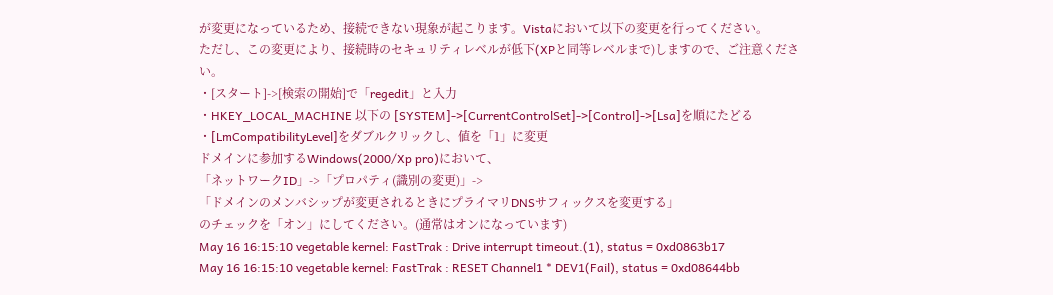が変更になっているため、接続できない現象が起こります。Vistaにおいて以下の変更を行ってください。
ただし、この変更により、接続時のセキュリティレベルが低下(XPと同等レベルまで)しますので、ご注意ください。
・[スタート]->[検索の開始]で「regedit」と入力
・HKEY_LOCAL_MACHINE 以下の [SYSTEM]->[CurrentControlSet]->[Control]->[Lsa]を順にたどる
・[LmCompatibilityLevel]をダブルクリックし、値を「1」に変更
ドメインに参加するWindows(2000/Xp pro)において、
「ネットワークID」->「プロパティ(識別の変更)」->
「ドメインのメンバシップが変更されるときにプライマリDNSサフィックスを変更する」
のチェックを「オン」にしてください。(通常はオンになっています)
May 16 16:15:10 vegetable kernel: FastTrak : Drive interrupt timeout.(1), status = 0xd0863b17
May 16 16:15:10 vegetable kernel: FastTrak : RESET Channel1 * DEV1(Fail), status = 0xd08644bb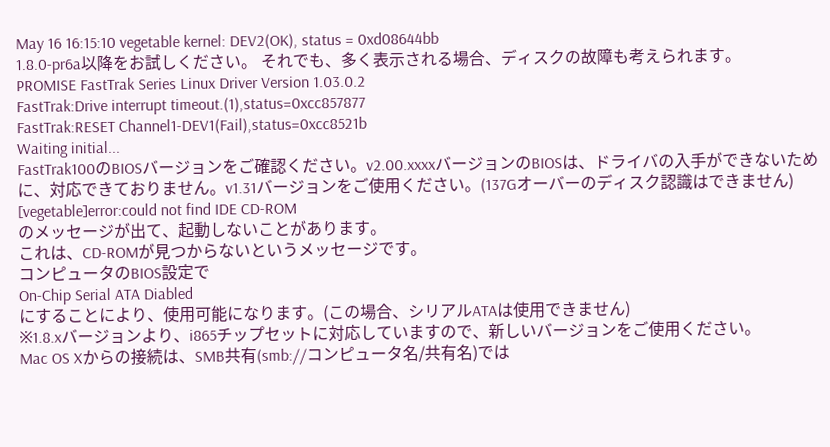May 16 16:15:10 vegetable kernel: DEV2(OK), status = 0xd08644bb
1.8.0-pr6a以降をお試しください。 それでも、多く表示される場合、ディスクの故障も考えられます。
PROMISE FastTrak Series Linux Driver Version 1.03.0.2
FastTrak:Drive interrupt timeout.(1),status=0xcc857877
FastTrak:RESET Channel1-DEV1(Fail),status=0xcc8521b
Waiting initial...
FastTrak100のBIOSバージョンをご確認ください。v2.00.xxxxバージョンのBIOSは、ドライバの入手ができないために、対応できておりません。v1.31バージョンをご使用ください。(137Gオーバーのディスク認識はできません)
[vegetable]error:could not find IDE CD-ROM
のメッセージが出て、起動しないことがあります。
これは、CD-ROMが見つからないというメッセージです。
コンピュータのBIOS設定で
On-Chip Serial ATA Diabled
にすることにより、使用可能になります。(この場合、シリアルATAは使用できません)
※1.8.xバージョンより、i865チップセットに対応していますので、新しいバージョンをご使用ください。
Mac OS Xからの接続は、SMB共有(smb://コンピュータ名/共有名)では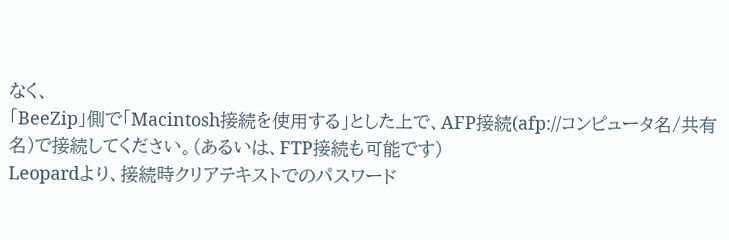なく、
「BeeZip」側で「Macintosh接続を使用する」とした上で、AFP接続(afp://コンピュータ名/共有名)で接続してください。(あるいは、FTP接続も可能です)
Leopardより、接続時クリアテキストでのパスワード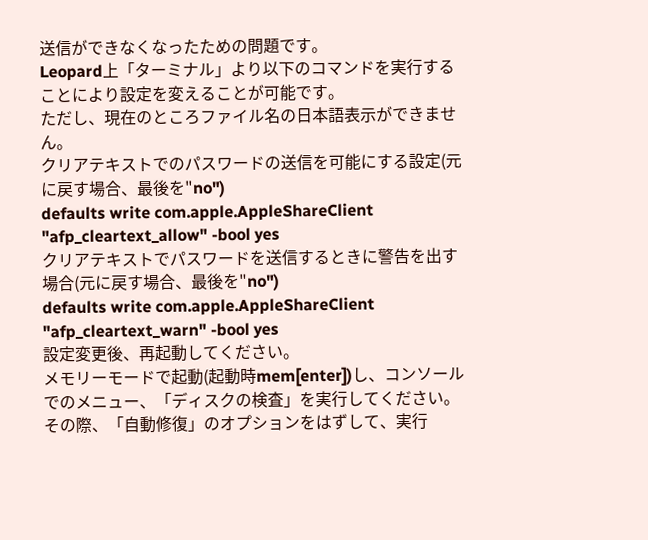送信ができなくなったための問題です。
Leopard上「ターミナル」より以下のコマンドを実行することにより設定を変えることが可能です。
ただし、現在のところファイル名の日本語表示ができません。
クリアテキストでのパスワードの送信を可能にする設定(元に戻す場合、最後を"no")
defaults write com.apple.AppleShareClient "afp_cleartext_allow" -bool yes
クリアテキストでパスワードを送信するときに警告を出す場合(元に戻す場合、最後を"no")
defaults write com.apple.AppleShareClient "afp_cleartext_warn" -bool yes
設定変更後、再起動してください。
メモリーモードで起動(起動時mem[enter])し、コンソールでのメニュー、「ディスクの検査」を実行してください。
その際、「自動修復」のオプションをはずして、実行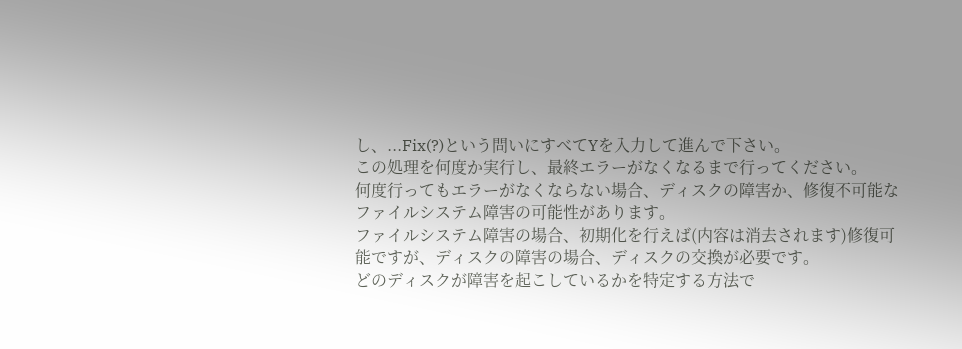し、...Fix(?)という問いにすべてYを入力して進んで下さい。
この処理を何度か実行し、最終エラーがなくなるまで行ってください。
何度行ってもエラーがなくならない場合、ディスクの障害か、修復不可能なファイルシステム障害の可能性があります。
ファイルシステム障害の場合、初期化を行えば(内容は消去されます)修復可能ですが、ディスクの障害の場合、ディスクの交換が必要です。
どのディスクが障害を起こしているかを特定する方法で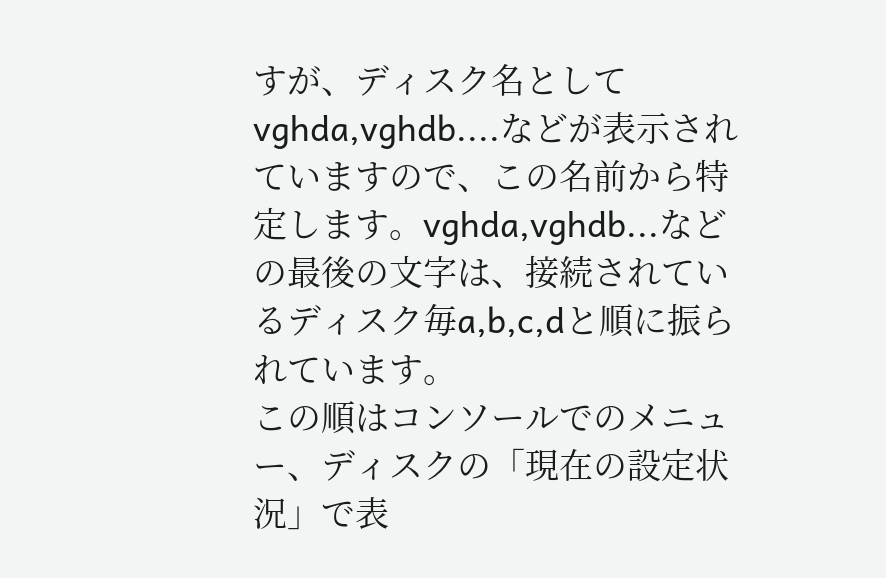すが、ディスク名としてvghda,vghdb....などが表示されていますので、この名前から特 定します。vghda,vghdb...などの最後の文字は、接続されているディスク毎a,b,c,dと順に振られています。
この順はコンソールでのメニュー、ディスクの「現在の設定状況」で表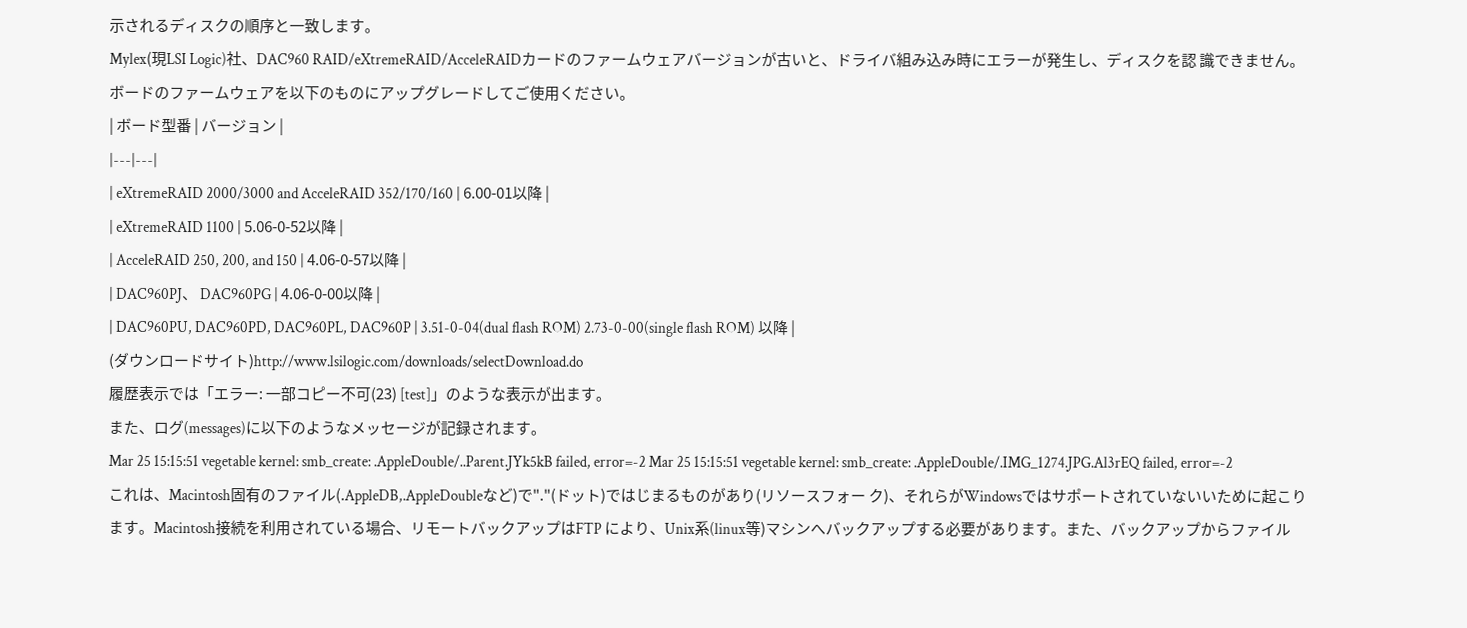示されるディスクの順序と一致します。
Mylex(現LSI Logic)社、DAC960 RAID/eXtremeRAID/AcceleRAIDカードのファームウェアバージョンが古いと、ドライバ組み込み時にエラーが発生し、ディスクを認 識できません。ボードのファームウェアを以下のものにアップグレードしてご使用ください。
| ボード型番 | バージョン |
|---|---|
| eXtremeRAID 2000/3000 and AcceleRAID 352/170/160 | 6.00-01以降 |
| eXtremeRAID 1100 | 5.06-0-52以降 |
| AcceleRAID 250, 200, and 150 | 4.06-0-57以降 |
| DAC960PJ、 DAC960PG | 4.06-0-00以降 |
| DAC960PU, DAC960PD, DAC960PL, DAC960P | 3.51-0-04(dual flash ROM) 2.73-0-00(single flash ROM) 以降 |
(ダウンロードサイト)http://www.lsilogic.com/downloads/selectDownload.do
履歴表示では「エラー: 一部コピー不可(23) [test]」のような表示が出ます。
また、ログ(messages)に以下のようなメッセージが記録されます。
Mar 25 15:15:51 vegetable kernel: smb_create: .AppleDouble/..Parent.JYk5kB failed, error=-2 Mar 25 15:15:51 vegetable kernel: smb_create: .AppleDouble/.IMG_1274.JPG.Al3rEQ failed, error=-2
これは、Macintosh固有のファイル(.AppleDB,.AppleDoubleなど)で"."(ドット)ではじまるものがあり(リソースフォー ク)、それらがWindowsではサポートされていないいために起こります。Macintosh接続を利用されている場合、リモートバックアップはFTP により、Unix系(linux等)マシンへバックアップする必要があります。また、バックアップからファイル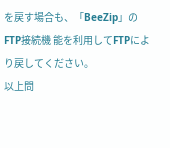を戻す場合も、「BeeZip」のFTP接続機 能を利用してFTPにより戻してください。
以上問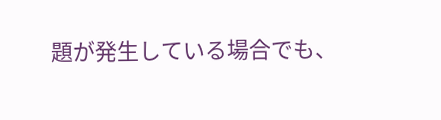題が発生している場合でも、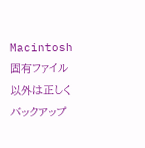Macintosh固有ファイル以外は正しくバックアップ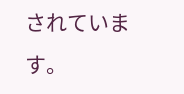されています。